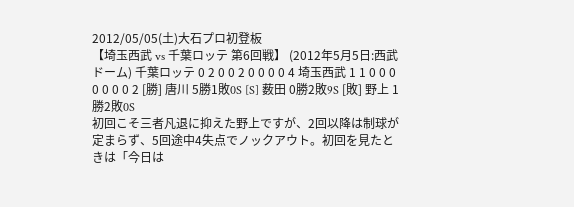2012/05/05(土)大石プロ初登板
【埼玉西武 vs 千葉ロッテ 第6回戦】 (2012年5月5日:西武ドーム) 千葉ロッテ 0 2 0 0 2 0 0 0 0 4 埼玉西武 1 1 0 0 0 0 0 0 0 2 [勝] 唐川 5勝1敗0S [S] 薮田 0勝2敗9S [敗] 野上 1勝2敗0S
初回こそ三者凡退に抑えた野上ですが、2回以降は制球が定まらず、5回途中4失点でノックアウト。初回を見たときは「今日は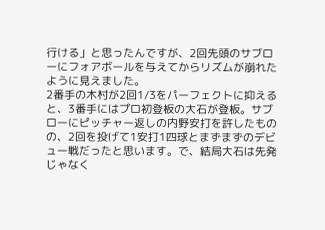行ける」と思ったんですが、2回先頭のサブローにフォアボールを与えてからリズムが崩れたように見えました。
2番手の木村が2回1/3をパーフェクトに抑えると、3番手にはプロ初登板の大石が登板。サブローにピッチャー返しの内野安打を許したものの、2回を投げて1安打1四球とまずまずのデビュー戦だったと思います。で、結局大石は先発じゃなく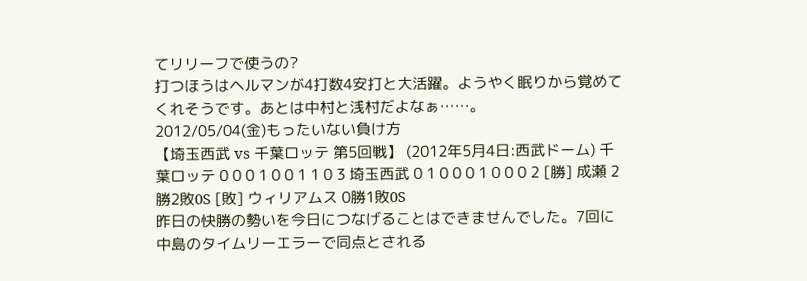てリリーフで使うの?
打つほうはヘルマンが4打数4安打と大活躍。ようやく眠りから覚めてくれそうです。あとは中村と浅村だよなぁ……。
2012/05/04(金)もったいない負け方
【埼玉西武 vs 千葉ロッテ 第5回戦】 (2012年5月4日:西武ドーム) 千葉ロッテ 0 0 0 1 0 0 1 1 0 3 埼玉西武 0 1 0 0 0 1 0 0 0 2 [勝] 成瀬 2勝2敗0S [敗] ウィリアムス 0勝1敗0S
昨日の快勝の勢いを今日につなげることはできませんでした。7回に中島のタイムリーエラーで同点とされる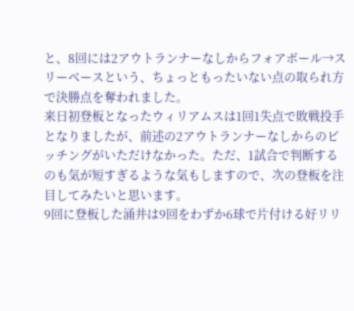と、8回には2アウトランナーなしからフォアボール→スリーベースという、ちょっともったいない点の取られ方で決勝点を奪われました。
来日初登板となったウィリアムスは1回1失点で敗戦投手となりましたが、前述の2アウトランナーなしからのピッチングがいただけなかった。ただ、1試合で判断するのも気が短すぎるような気もしますので、次の登板を注目してみたいと思います。
9回に登板した涌井は9回をわずか6球で片付ける好リリ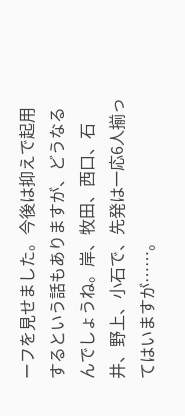ーフを見せました。今後は抑えで起用するという話もありますが、どうなるんでしょうね。岸、牧田、西口、石井、野上、小石で、先発は一応6人揃ってはいますが……。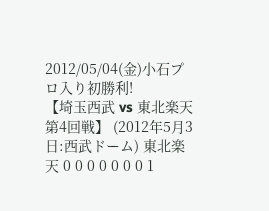2012/05/04(金)小石プロ入り初勝利!
【埼玉西武 vs 東北楽天 第4回戦】 (2012年5月3日:西武ドーム) 東北楽天 0 0 0 0 0 0 0 1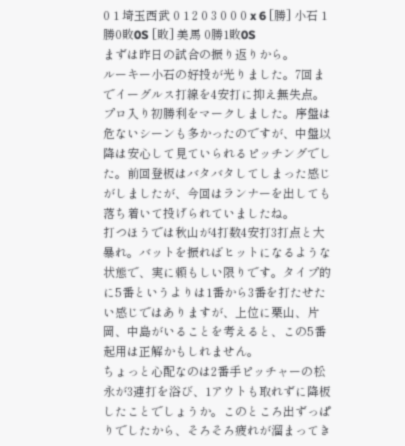0 1 埼玉西武 0 1 2 0 3 0 0 0 x 6 [勝] 小石 1勝0敗0S [敗] 美馬 0勝1敗0S
まずは昨日の試合の振り返りから。
ルーキー小石の好投が光りました。7回までイーグルス打線を4安打に抑え無失点。プロ入り初勝利をマークしました。序盤は危ないシーンも多かったのですが、中盤以降は安心して見ていられるピッチングでした。前回登板はバタバタしてしまった感じがしましたが、今回はランナーを出しても落ち着いて投げられていましたね。
打つほうでは秋山が4打数4安打3打点と大暴れ。バットを振ればヒットになるような状態で、実に頼もしい限りです。タイプ的に5番というよりは1番から3番を打たせたい感じではありますが、上位に栗山、片岡、中島がいることを考えると、この5番起用は正解かもしれません。
ちょっと心配なのは2番手ピッチャーの松永が3連打を浴び、1アウトも取れずに降板したことでしょうか。このところ出ずっぱりでしたから、そろそろ疲れが溜まってき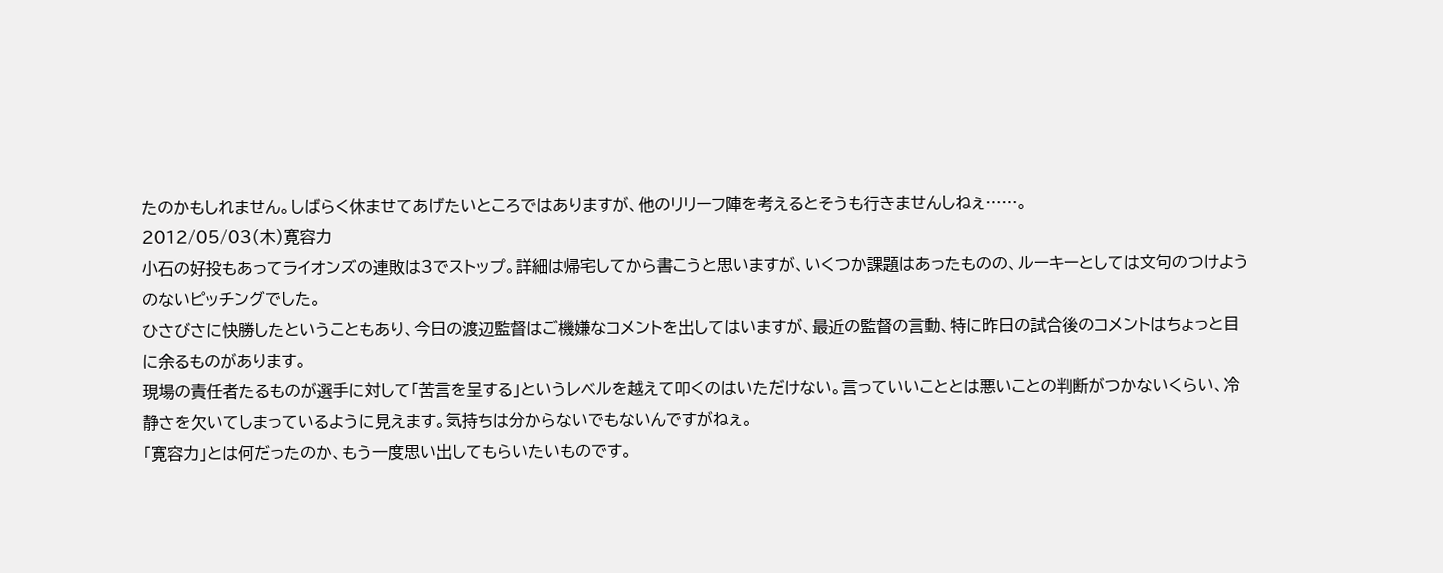たのかもしれません。しばらく休ませてあげたいところではありますが、他のリリーフ陣を考えるとそうも行きませんしねぇ……。
2012/05/03(木)寛容力
小石の好投もあってライオンズの連敗は3でストップ。詳細は帰宅してから書こうと思いますが、いくつか課題はあったものの、ルーキーとしては文句のつけようのないピッチングでした。
ひさびさに快勝したということもあり、今日の渡辺監督はご機嫌なコメントを出してはいますが、最近の監督の言動、特に昨日の試合後のコメントはちょっと目に余るものがあります。
現場の責任者たるものが選手に対して「苦言を呈する」というレベルを越えて叩くのはいただけない。言っていいこととは悪いことの判断がつかないくらい、冷静さを欠いてしまっているように見えます。気持ちは分からないでもないんですがねぇ。
「寛容力」とは何だったのか、もう一度思い出してもらいたいものです。